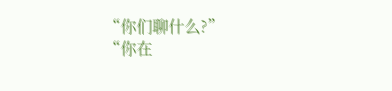“你们聊什么?”
“你在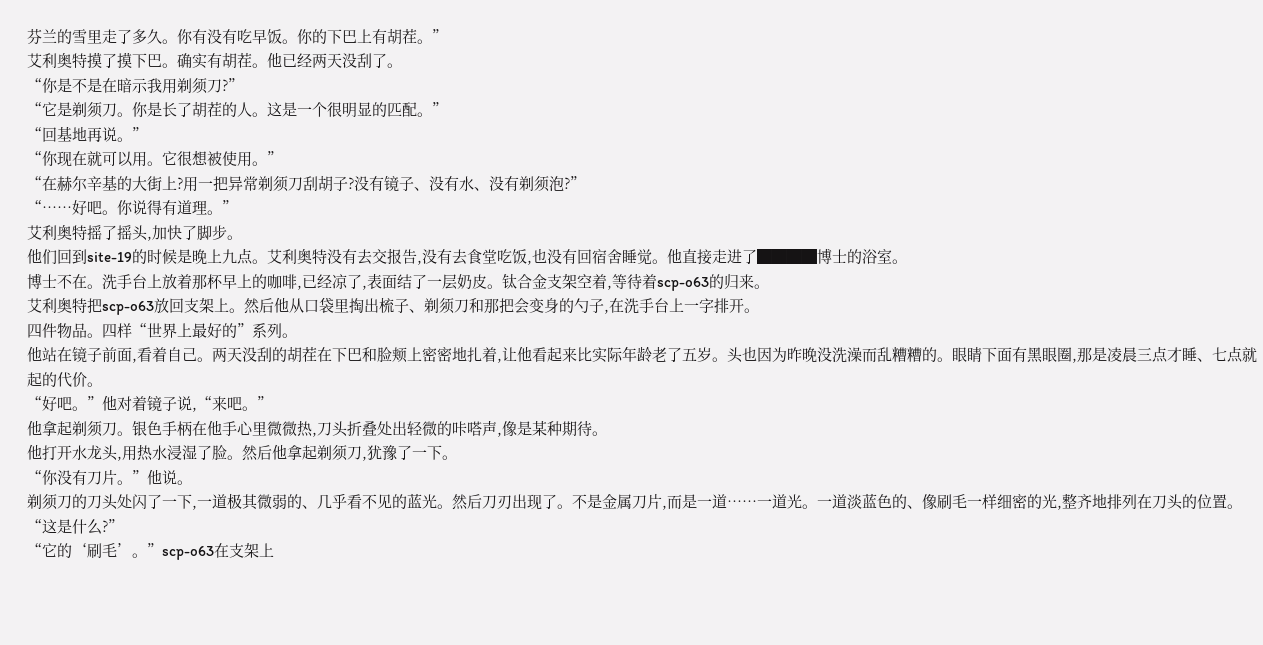芬兰的雪里走了多久。你有没有吃早饭。你的下巴上有胡茬。”
艾利奥特摸了摸下巴。确实有胡茬。他已经两天没刮了。
“你是不是在暗示我用剃须刀?”
“它是剃须刀。你是长了胡茬的人。这是一个很明显的匹配。”
“回基地再说。”
“你现在就可以用。它很想被使用。”
“在赫尔辛基的大街上?用一把异常剃须刀刮胡子?没有镜子、没有水、没有剃须泡?”
“……好吧。你说得有道理。”
艾利奥特摇了摇头,加快了脚步。
他们回到site-19的时候是晚上九点。艾利奥特没有去交报告,没有去食堂吃饭,也没有回宿舍睡觉。他直接走进了████博士的浴室。
博士不在。洗手台上放着那杯早上的咖啡,已经凉了,表面结了一层奶皮。钛合金支架空着,等待着scp-o63的归来。
艾利奥特把scp-o63放回支架上。然后他从口袋里掏出梳子、剃须刀和那把会变身的勺子,在洗手台上一字排开。
四件物品。四样“世界上最好的”系列。
他站在镜子前面,看着自己。两天没刮的胡茬在下巴和脸颊上密密地扎着,让他看起来比实际年龄老了五岁。头也因为昨晚没洗澡而乱糟糟的。眼睛下面有黑眼圈,那是凌晨三点才睡、七点就起的代价。
“好吧。”他对着镜子说,“来吧。”
他拿起剃须刀。银色手柄在他手心里微微热,刀头折叠处出轻微的咔嗒声,像是某种期待。
他打开水龙头,用热水浸湿了脸。然后他拿起剃须刀,犹豫了一下。
“你没有刀片。”他说。
剃须刀的刀头处闪了一下,一道极其微弱的、几乎看不见的蓝光。然后刀刃出现了。不是金属刀片,而是一道……一道光。一道淡蓝色的、像刷毛一样细密的光,整齐地排列在刀头的位置。
“这是什么?”
“它的‘刷毛’。”scp-o63在支架上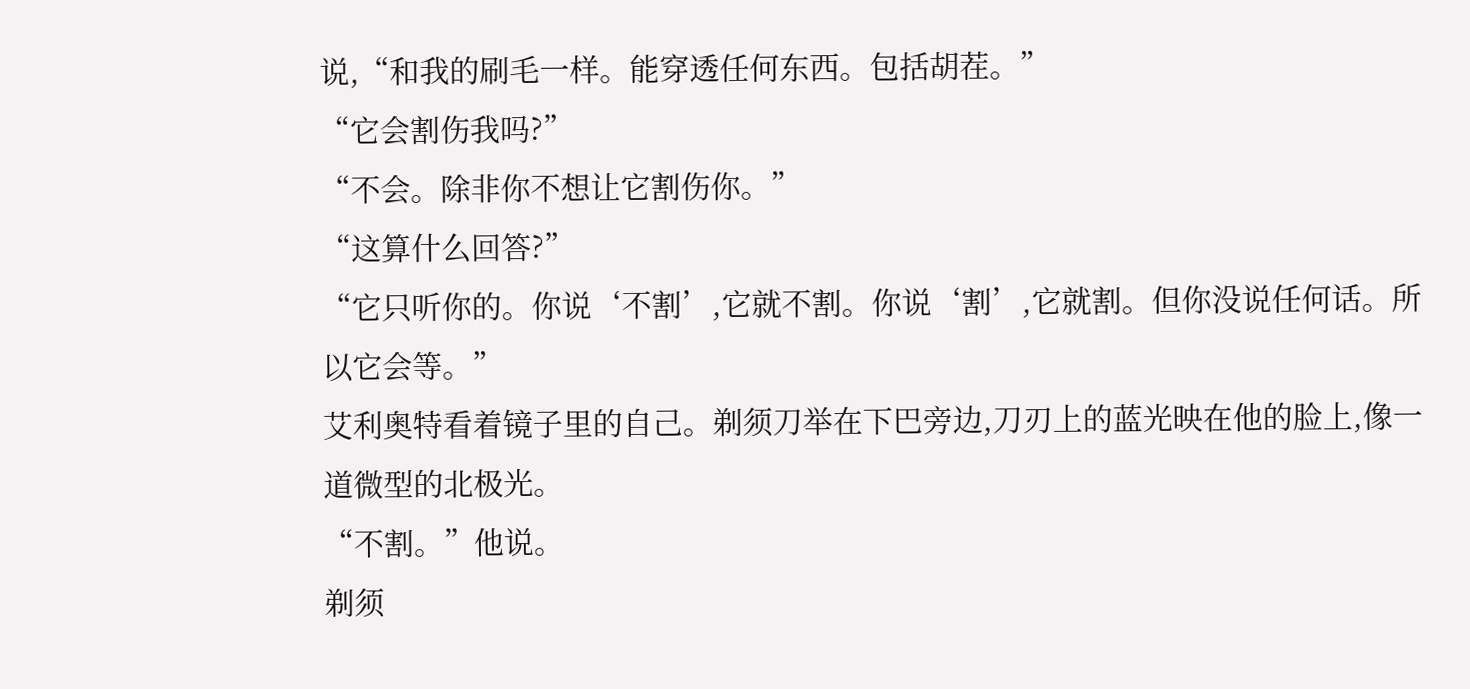说,“和我的刷毛一样。能穿透任何东西。包括胡茬。”
“它会割伤我吗?”
“不会。除非你不想让它割伤你。”
“这算什么回答?”
“它只听你的。你说‘不割’,它就不割。你说‘割’,它就割。但你没说任何话。所以它会等。”
艾利奥特看着镜子里的自己。剃须刀举在下巴旁边,刀刃上的蓝光映在他的脸上,像一道微型的北极光。
“不割。”他说。
剃须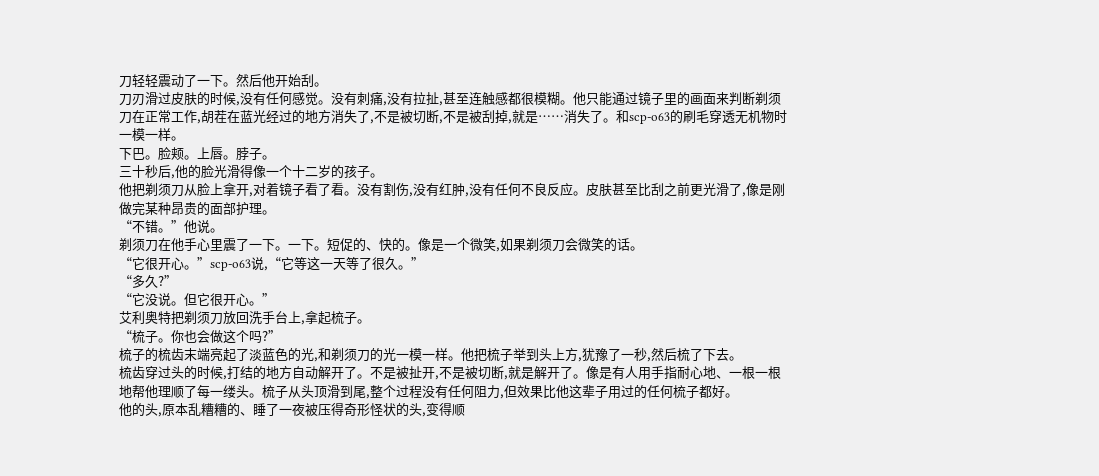刀轻轻震动了一下。然后他开始刮。
刀刃滑过皮肤的时候,没有任何感觉。没有刺痛,没有拉扯,甚至连触感都很模糊。他只能通过镜子里的画面来判断剃须刀在正常工作,胡茬在蓝光经过的地方消失了,不是被切断,不是被刮掉,就是……消失了。和scp-o63的刷毛穿透无机物时一模一样。
下巴。脸颊。上唇。脖子。
三十秒后,他的脸光滑得像一个十二岁的孩子。
他把剃须刀从脸上拿开,对着镜子看了看。没有割伤,没有红肿,没有任何不良反应。皮肤甚至比刮之前更光滑了,像是刚做完某种昂贵的面部护理。
“不错。”他说。
剃须刀在他手心里震了一下。一下。短促的、快的。像是一个微笑,如果剃须刀会微笑的话。
“它很开心。”scp-o63说,“它等这一天等了很久。”
“多久?”
“它没说。但它很开心。”
艾利奥特把剃须刀放回洗手台上,拿起梳子。
“梳子。你也会做这个吗?”
梳子的梳齿末端亮起了淡蓝色的光,和剃须刀的光一模一样。他把梳子举到头上方,犹豫了一秒,然后梳了下去。
梳齿穿过头的时候,打结的地方自动解开了。不是被扯开,不是被切断,就是解开了。像是有人用手指耐心地、一根一根地帮他理顺了每一缕头。梳子从头顶滑到尾,整个过程没有任何阻力,但效果比他这辈子用过的任何梳子都好。
他的头,原本乱糟糟的、睡了一夜被压得奇形怪状的头,变得顺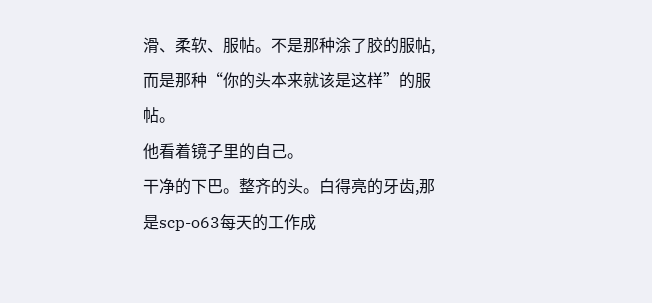滑、柔软、服帖。不是那种涂了胶的服帖,而是那种“你的头本来就该是这样”的服帖。
他看着镜子里的自己。
干净的下巴。整齐的头。白得亮的牙齿,那是scp-o63每天的工作成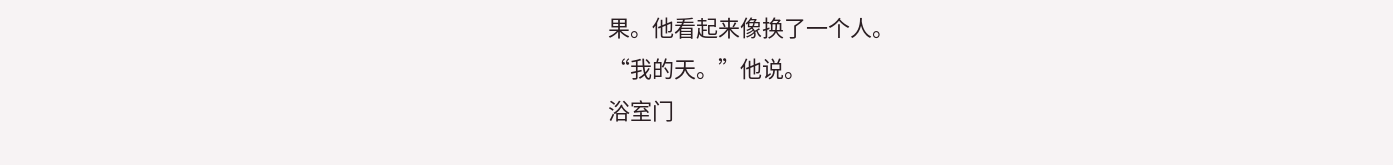果。他看起来像换了一个人。
“我的天。”他说。
浴室门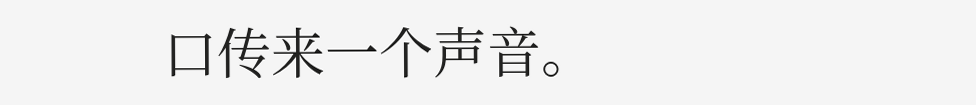口传来一个声音。